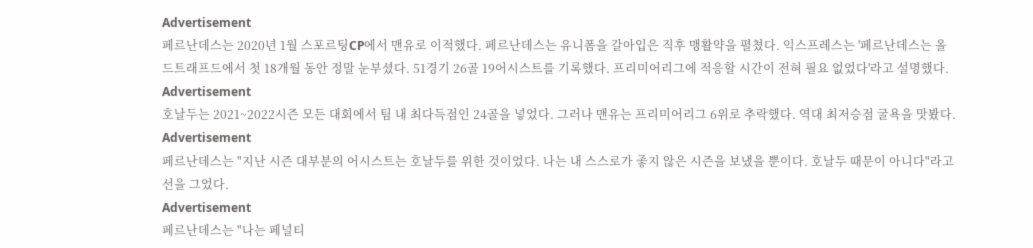Advertisement
페르난데스는 2020년 1월 스포르팅CP에서 맨유로 이적했다. 페르난데스는 유니폼을 갈아입은 직후 맹활약을 펼쳤다. 익스프레스는 '페르난데스는 올드트래프드에서 첫 18개월 동안 정말 눈부셨다. 51경기 26골 19어시스트를 기록했다. 프리미어리그에 적응할 시간이 전혀 필요 없었다'라고 설명했다.
Advertisement
호날두는 2021~2022시즌 모든 대회에서 팀 내 최다득점인 24골을 넣었다. 그러나 맨유는 프리미어리그 6위로 추락했다. 역대 최저승점 굴욕을 맛봤다.
Advertisement
페르난데스는 "지난 시즌 대부분의 어시스트는 호날두를 위한 것이었다. 나는 내 스스로가 좋지 않은 시즌을 보냈을 뿐이다. 호날두 때문이 아니다"라고 선을 그었다.
Advertisement
페르난데스는 "나는 페널티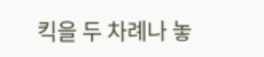킥을 두 차례나 놓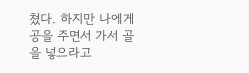쳤다. 하지만 나에게 공을 주면서 가서 골을 넣으라고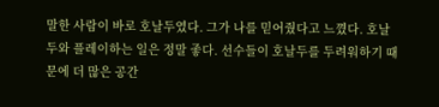말한 사람이 바로 호날두였다. 그가 나를 믿어줬다고 느꼈다. 호날두와 플레이하는 일은 정말 좋다. 선수들이 호날두를 두려워하기 때문에 더 많은 공간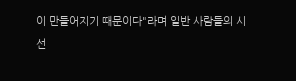이 만들어지기 때문이다"라며 일반 사람들의 시선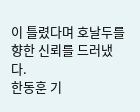이 틀렸다며 호날두를 향한 신뢰를 드러냈다.
한동훈 기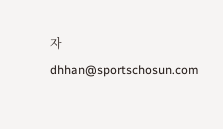자 dhhan@sportschosun.com